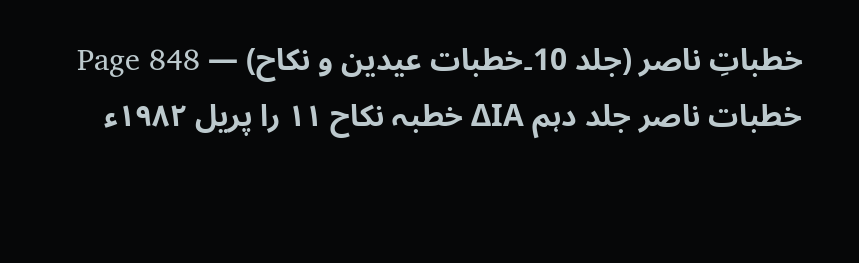خطباتِ ناصر (جلد 10۔خطبات عیدین و نکاح) — Page 848
خطبات ناصر جلد دہم ΔΙΑ خطبہ نکاح ۱۱ را پریل ۱۹۸۲ء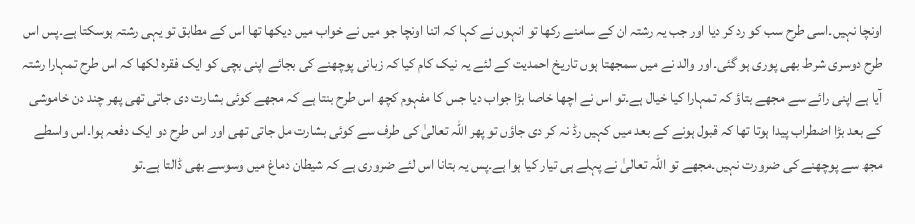اونچا نہیں۔اسی طرح سب کو رد کر دیا اور جب یہ رشتہ ان کے سامنے رکھا تو انہوں نے کہا کہ اتنا اونچا جو میں نے خواب میں دیکھا تھا اس کے مطابق تو یہی رشتہ ہوسکتا ہے۔پس اس طرح دوسری شرط بھی پوری ہو گئی۔اور والد نے میں سمجھتا ہوں تاریخ احمدیت کے لئے یہ نیک کام کیا کہ زبانی پوچھنے کی بجائے اپنی بچی کو ایک فقرہ لکھا کہ اس طرح تمہارا رشتہ آیا ہے اپنی رائے سے مجھے بتاؤ کہ تمہارا کیا خیال ہے۔تو اس نے اچھا خاصا بڑا جواب دیا جس کا مفہوم کچھ اس طرح بنتا ہے کہ مجھے کوئی بشارت دی جاتی تھی پھر چند دن خاموشی کے بعد بڑا اضطراب پیدا ہوتا تھا کہ قبول ہونے کے بعد میں کہیں رڈ نہ کر دی جاؤں تو پھر اللہ تعالیٰ کی طرف سے کوئی بشارت مل جاتی تھی اور اس طرح دو ایک دفعہ ہوا۔اس واسطے مجھ سے پوچھنے کی ضرورت نہیں۔مجھے تو اللہ تعالیٰ نے پہلے ہی تیار کیا ہوا ہے۔پس یہ بتانا اس لئے ضروری ہے کہ شیطان دماغ میں وسوسے بھی ڈالتا ہے۔تو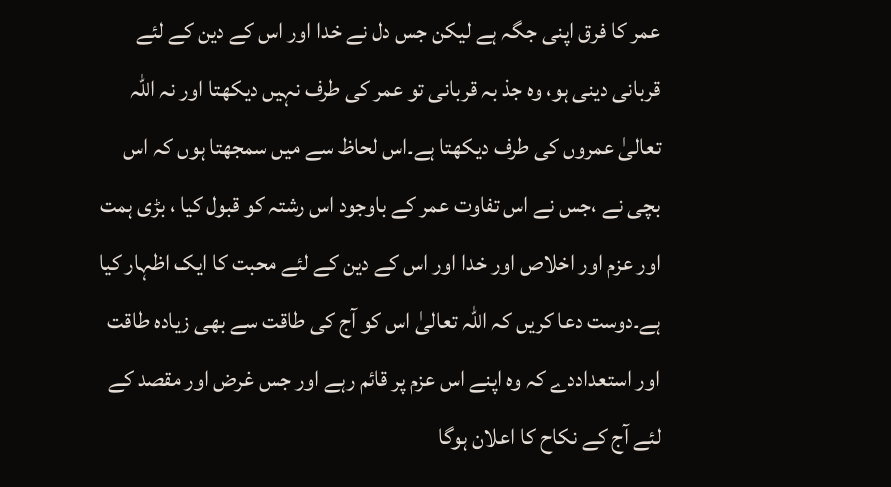عمر کا فرق اپنی جگہ ہے لیکن جس دل نے خدا اور اس کے دین کے لئے قربانی دینی ہو، وہ جذ بہ قربانی تو عمر کی طرف نہیں دیکھتا اور نہ اللہ تعالیٰ عمروں کی طرف دیکھتا ہے۔اس لحاظ سے میں سمجھتا ہوں کہ اس بچی نے ،جس نے اس تفاوت عمر کے باوجود اس رشتہ کو قبول کیا ، بڑی ہمت اور عزم اور اخلاص اور خدا اور اس کے دین کے لئے محبت کا ایک اظہار کیا ہے۔دوست دعا کریں کہ اللہ تعالیٰ اس کو آج کی طاقت سے بھی زیادہ طاقت اور استعداددے کہ وہ اپنے اس عزم پر قائم رہے اور جس غرض اور مقصد کے لئے آج کے نکاح کا اعلان ہوگا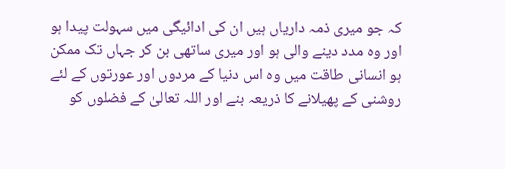کہ جو میری ذمہ داریاں ہیں ان کی ادائیگی میں سہولت پیدا ہو اور وہ مدد دینے والی ہو اور میری ساتھی بن کر جہاں تک ممکن ہو انسانی طاقت میں وہ اس دنیا کے مردوں اور عورتوں کے لئے روشنی کے پھیلانے کا ذریعہ بنے اور اللہ تعالیٰ کے فضلوں کو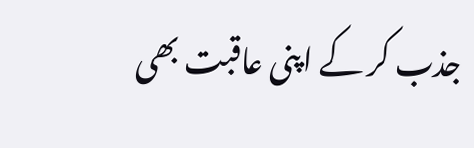جذب کر کے اپنی عاقبت بھی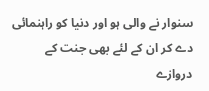سنوار نے والی ہو اور دنیا کو راہنمائی دے کر ان کے لئے بھی جنت کے دروازے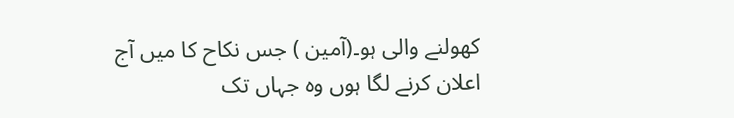کھولنے والی ہو۔(آمین ) جس نکاح کا میں آج اعلان کرنے لگا ہوں وہ جہاں تک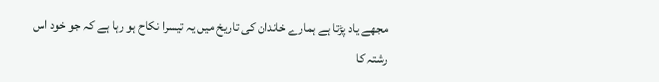مجھے یاد پڑتا ہے ہمارے خاندان کی تاریخ میں یہ تیسرا نکاح ہو رہا ہے کہ جو خود اس رشتہ کا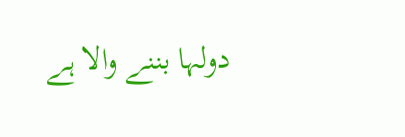دولہا بننے والا ہے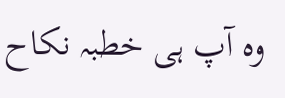وہ آپ ہی خطبہ نکاح